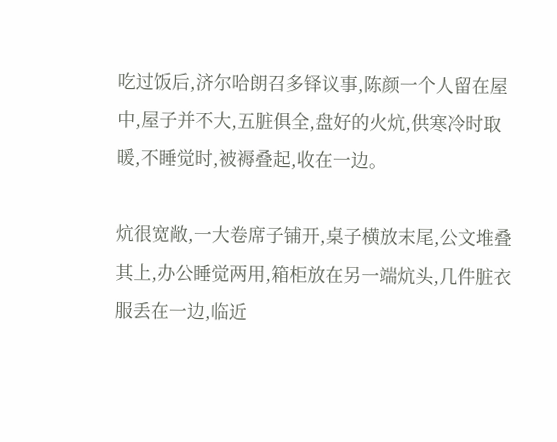吃过饭后,济尔哈朗召多铎议事,陈颜一个人留在屋中,屋子并不大,五脏俱全,盘好的火炕,供寒冷时取暖,不睡觉时,被褥叠起,收在一边。

炕很宽敞,一大卷席子铺开,桌子横放末尾,公文堆叠其上,办公睡觉两用,箱柜放在另一端炕头,几件脏衣服丢在一边,临近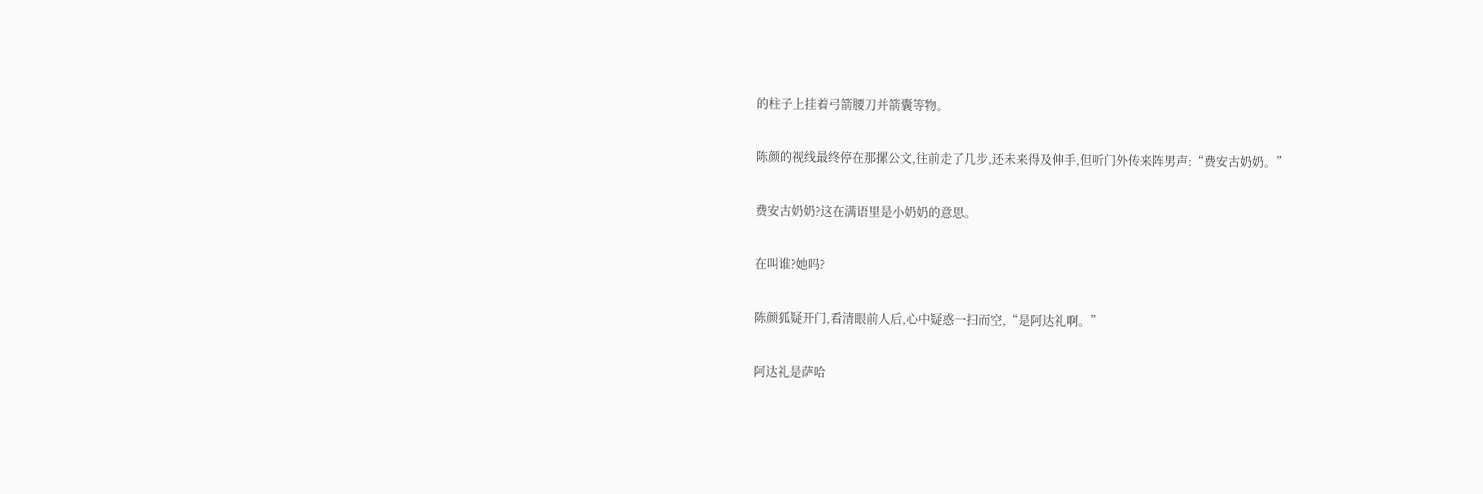的柱子上挂着弓箭腰刀并箭囊等物。

陈颜的视线最终停在那摞公文,往前走了几步,还未来得及伸手,但听门外传来阵男声:“费安古奶奶。”

费安古奶奶?这在满语里是小奶奶的意思。

在叫谁?她吗?

陈颜狐疑开门,看清眼前人后,心中疑惑一扫而空,“是阿达礼啊。”

阿达礼是萨哈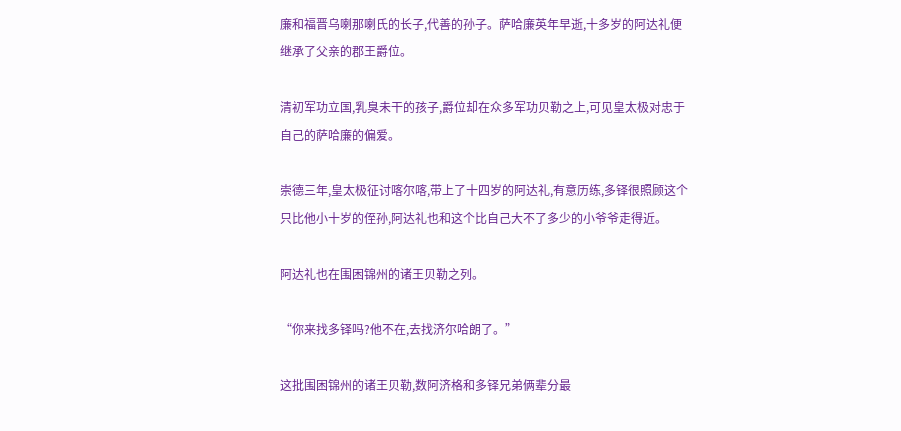廉和福晋乌喇那喇氏的长子,代善的孙子。萨哈廉英年早逝,十多岁的阿达礼便继承了父亲的郡王爵位。

清初军功立国,乳臭未干的孩子,爵位却在众多军功贝勒之上,可见皇太极对忠于自己的萨哈廉的偏爱。

崇德三年,皇太极征讨喀尔喀,带上了十四岁的阿达礼,有意历练,多铎很照顾这个只比他小十岁的侄孙,阿达礼也和这个比自己大不了多少的小爷爷走得近。

阿达礼也在围困锦州的诸王贝勒之列。

“你来找多铎吗?他不在,去找济尔哈朗了。”

这批围困锦州的诸王贝勒,数阿济格和多铎兄弟俩辈分最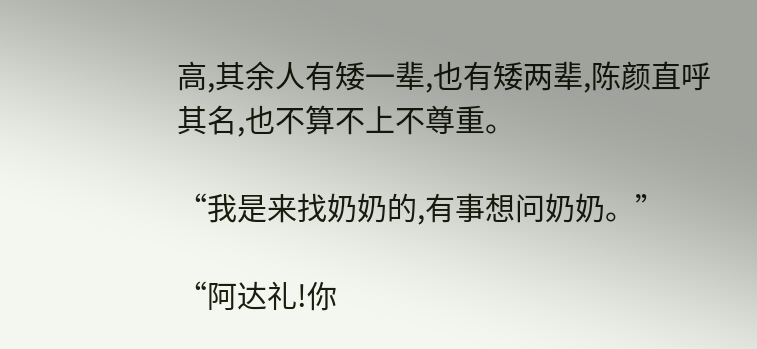高,其余人有矮一辈,也有矮两辈,陈颜直呼其名,也不算不上不尊重。

“我是来找奶奶的,有事想问奶奶。”

“阿达礼!你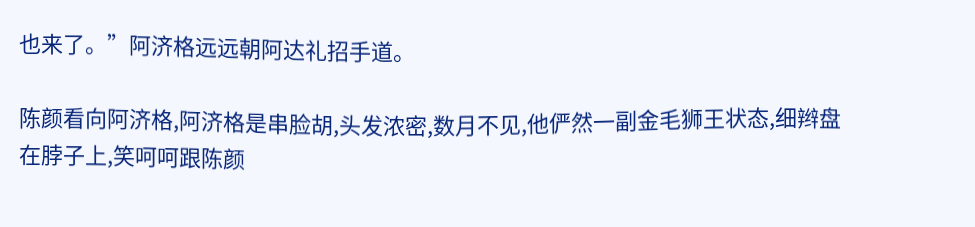也来了。”阿济格远远朝阿达礼招手道。

陈颜看向阿济格,阿济格是串脸胡,头发浓密,数月不见,他俨然一副金毛狮王状态,细辫盘在脖子上,笑呵呵跟陈颜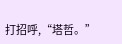打招呼,“塔哲。”